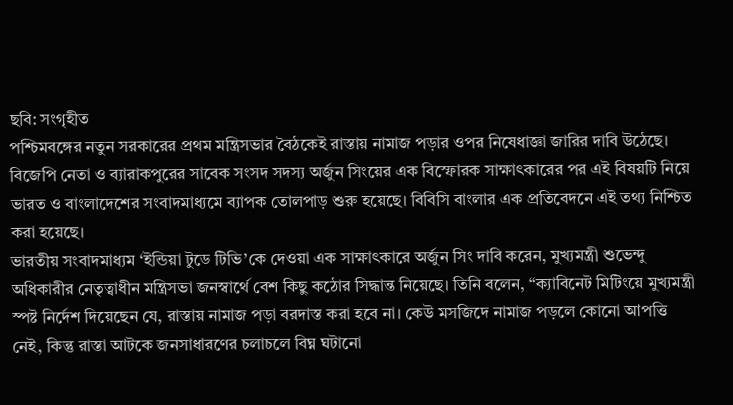ছবি: সংগৃহীত
পশ্চিমবঙ্গের নতুন সরকারের প্রথম মন্ত্রিসভার বৈঠকেই রাস্তায় নামাজ পড়ার ওপর নিষেধাজ্ঞা জারির দাবি উঠেছে। বিজেপি নেতা ও ব্যারাকপুরের সাবেক সংসদ সদস্য অর্জুন সিংয়ের এক বিস্ফোরক সাক্ষাৎকারের পর এই বিষয়টি নিয়ে ভারত ও বাংলাদেশের সংবাদমাধ্যমে ব্যাপক তোলপাড় শুরু হয়েছে। বিবিসি বাংলার এক প্রতিবেদনে এই তথ্য নিশ্চিত করা হয়েছে।
ভারতীয় সংবাদমাধ্যম ‘ইন্ডিয়া টুডে টিভি’কে দেওয়া এক সাক্ষাৎকারে অর্জুন সিং দাবি করেন, মুখ্যমন্ত্রী শুভেন্দু অধিকারীর নেতৃত্বাধীন মন্ত্রিসভা জনস্বার্থে বেশ কিছু কঠোর সিদ্ধান্ত নিয়েছে। তিনি বলেন, “ক্যাবিনেট মিটিংয়ে মুখ্যমন্ত্রী স্পষ্ট নির্দেশ দিয়েছেন যে, রাস্তায় নামাজ পড়া বরদাস্ত করা হবে না। কেউ মসজিদে নামাজ পড়লে কোনো আপত্তি নেই, কিন্তু রাস্তা আটকে জনসাধারণের চলাচলে বিঘ্ন ঘটানো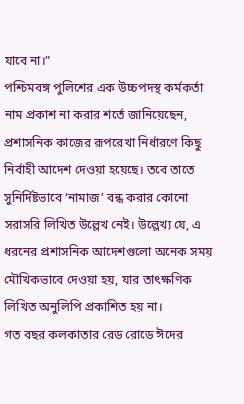যাবে না।”
পশ্চিমবঙ্গ পুলিশের এক উচ্চপদস্থ কর্মকর্তা নাম প্রকাশ না করার শর্তে জানিয়েছেন, প্রশাসনিক কাজের রূপরেখা নির্ধারণে কিছু নির্বাহী আদেশ দেওয়া হয়েছে। তবে তাতে সুনির্দিষ্টভাবে ‘নামাজ’ বন্ধ করার কোনো সরাসরি লিখিত উল্লেখ নেই। উল্লেখ্য যে, এ ধরনের প্রশাসনিক আদেশগুলো অনেক সময় মৌখিকভাবে দেওয়া হয়, যার তাৎক্ষণিক লিখিত অনুলিপি প্রকাশিত হয় না।
গত বছর কলকাতার রেড রোডে ঈদের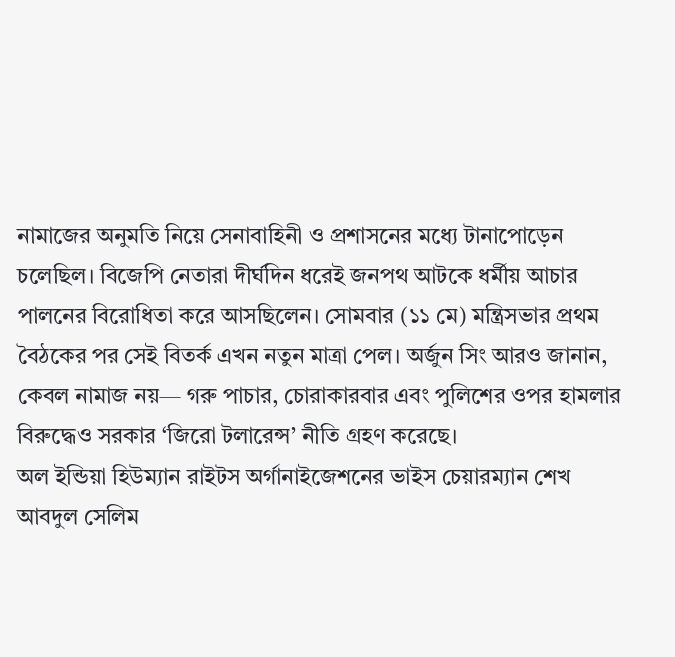নামাজের অনুমতি নিয়ে সেনাবাহিনী ও প্রশাসনের মধ্যে টানাপোড়েন চলেছিল। বিজেপি নেতারা দীর্ঘদিন ধরেই জনপথ আটকে ধর্মীয় আচার পালনের বিরোধিতা করে আসছিলেন। সোমবার (১১ মে) মন্ত্রিসভার প্রথম বৈঠকের পর সেই বিতর্ক এখন নতুন মাত্রা পেল। অর্জুন সিং আরও জানান, কেবল নামাজ নয়— গরু পাচার, চোরাকারবার এবং পুলিশের ওপর হামলার বিরুদ্ধেও সরকার ‘জিরো টলারেন্স’ নীতি গ্রহণ করেছে।
অল ইন্ডিয়া হিউম্যান রাইটস অর্গানাইজেশনের ভাইস চেয়ারম্যান শেখ আবদুল সেলিম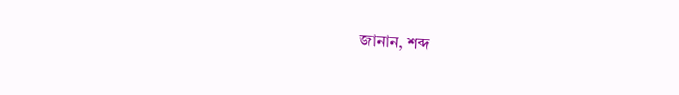জানান, শব্দ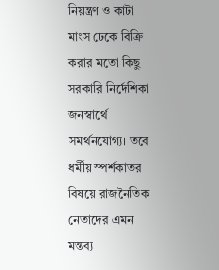নিয়ন্ত্রণ ও কাটা মাংস ঢেকে বিক্রি করার মতো কিছু সরকারি নির্দেশিকা জনস্বার্থে সমর্থনযোগ্য। তবে ধর্মীয় স্পর্শকাতর বিষয়ে রাজনৈতিক নেতাদের এমন মন্তব্য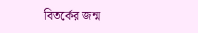বিতর্কের জন্ম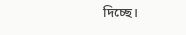দিচ্ছে।